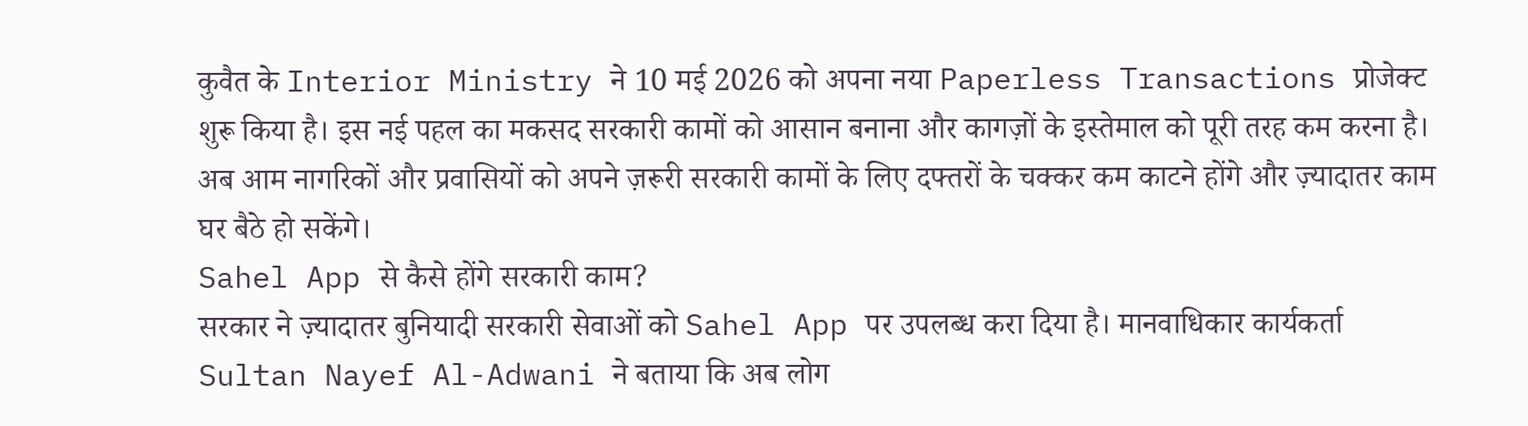कुवैत के Interior Ministry ने 10 मई 2026 को अपना नया Paperless Transactions प्रोजेक्ट शुरू किया है। इस नई पहल का मकसद सरकारी कामों को आसान बनाना और कागज़ों के इस्तेमाल को पूरी तरह कम करना है। अब आम नागरिकों और प्रवासियों को अपने ज़रूरी सरकारी कामों के लिए दफ्तरों के चक्कर कम काटने होंगे और ज़्यादातर काम घर बैठे हो सकेंगे।
Sahel App से कैसे होंगे सरकारी काम?
सरकार ने ज़्यादातर बुनियादी सरकारी सेवाओं को Sahel App पर उपलब्ध करा दिया है। मानवाधिकार कार्यकर्ता Sultan Nayef Al-Adwani ने बताया कि अब लोग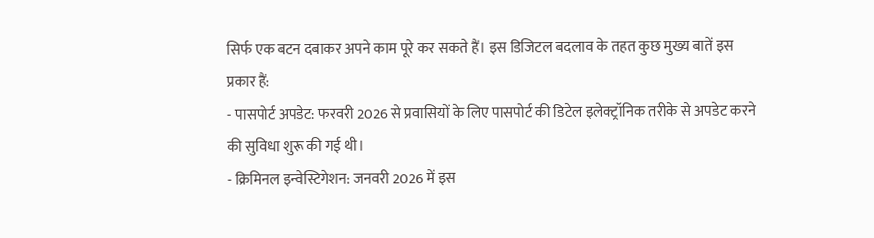सिर्फ एक बटन दबाकर अपने काम पूरे कर सकते हैं। इस डिजिटल बदलाव के तहत कुछ मुख्य बातें इस प्रकार हैं:
- पासपोर्ट अपडेट: फरवरी 2026 से प्रवासियों के लिए पासपोर्ट की डिटेल इलेक्ट्रॉनिक तरीके से अपडेट करने की सुविधा शुरू की गई थी।
- क्रिमिनल इन्वेस्टिगेशन: जनवरी 2026 में इस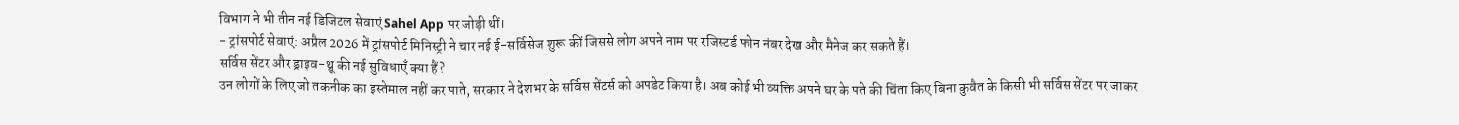विभाग ने भी तीन नई डिजिटल सेवाएं Sahel App पर जोड़ी थीं।
- ट्रांसपोर्ट सेवाएं: अप्रैल 2026 में ट्रांसपोर्ट मिनिस्ट्री ने चार नई ई-सर्विसेज शुरू कीं जिससे लोग अपने नाम पर रजिस्टर्ड फोन नंबर देख और मैनेज कर सकते हैं।
सर्विस सेंटर और ड्राइव-थ्रू की नई सुविधाएँ क्या हैं?
उन लोगों के लिए जो तकनीक का इस्तेमाल नहीं कर पाते, सरकार ने देशभर के सर्विस सेंटर्स को अपडेट किया है। अब कोई भी व्यक्ति अपने घर के पते की चिंता किए बिना कुवैत के किसी भी सर्विस सेंटर पर जाकर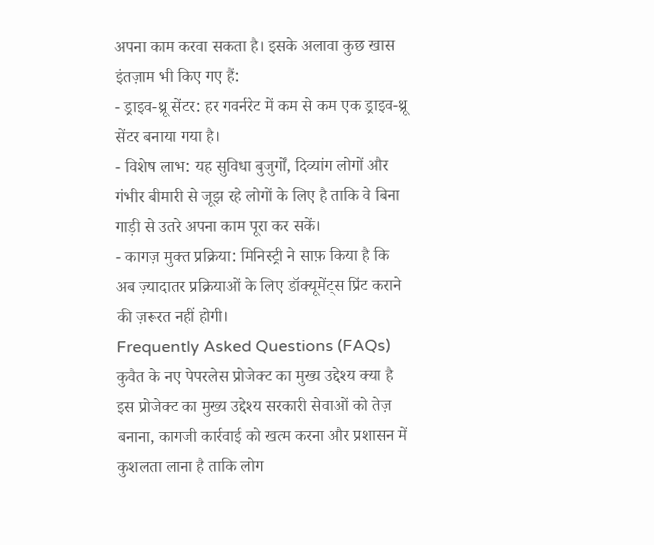अपना काम करवा सकता है। इसके अलावा कुछ खास इंतज़ाम भी किए गए हैं:
- ड्राइव-थ्रू सेंटर: हर गवर्नरेट में कम से कम एक ड्राइव-थ्रू सेंटर बनाया गया है।
- विशेष लाभ: यह सुविधा बुजुर्गों, दिव्यांग लोगों और गंभीर बीमारी से जूझ रहे लोगों के लिए है ताकि वे बिना गाड़ी से उतरे अपना काम पूरा कर सकें।
- कागज़ मुक्त प्रक्रिया: मिनिस्ट्री ने साफ़ किया है कि अब ज़्यादातर प्रक्रियाओं के लिए डॉक्यूमेंट्स प्रिंट कराने की ज़रूरत नहीं होगी।
Frequently Asked Questions (FAQs)
कुवैत के नए पेपरलेस प्रोजेक्ट का मुख्य उद्देश्य क्या है
इस प्रोजेक्ट का मुख्य उद्देश्य सरकारी सेवाओं को तेज़ बनाना, कागजी कार्रवाई को खत्म करना और प्रशासन में कुशलता लाना है ताकि लोग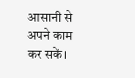आसानी से अपने काम कर सकें।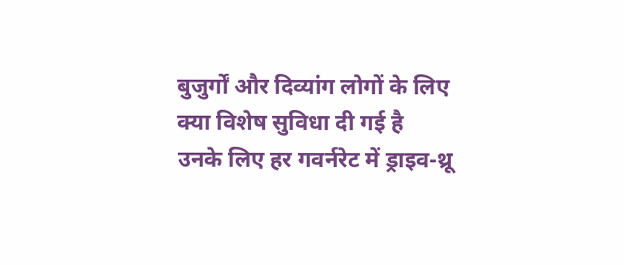बुजुर्गों और दिव्यांग लोगों के लिए क्या विशेष सुविधा दी गई है
उनके लिए हर गवर्नरेट में ड्राइव-थ्रू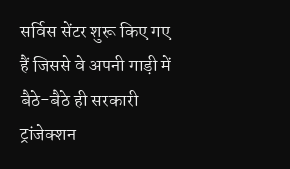सर्विस सेंटर शुरू किए गए हैं जिससे वे अपनी गाड़ी में बैठे-बैठे ही सरकारी ट्रांजेक्शन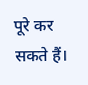पूरे कर सकते हैं।